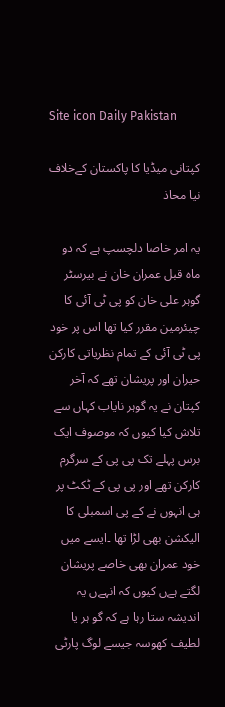Site icon Daily Pakistan

کپتانی میڈیا کا پاکستان کےخلاف نیا محاذ

یہ امر خاصا دلچسپ ہے کہ دو ماہ قبل عمران خان نے بیرسٹر گوہر علی خان کو پی ٹی آئی کا چیئرمین مقرر کیا تھا اس پر خود پی ٹی آئی کے تمام نظریاتی کارکن حیران اور پریشان تھے کہ آخر کپتان نے یہ گوہر نایاب کہاں سے تلاش کیا کیوں کہ موصوف ایک برس پہلے تک پی پی کے سرگرم کارکن تھے اور پی پی کے ٹکٹ پر ہی انہوں نے کے پی اسمبلی کا الیکشن بھی لڑا تھا ۔ایسے میں خود عمران بھی خاصے پریشان لگتے ہےں کیوں کہ انہےں یہ اندیشہ ستا رہا ہے کہ گو ہر یا لطیف کھوسہ جیسے لوگ پارٹی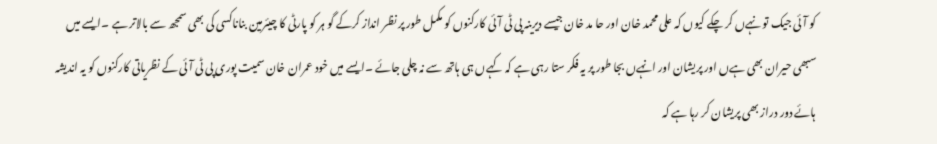کو آئی جیک تو نہےں کر چکے کیوں کہ علی محمد خان اور حا مد خان جیسے دیرینہ پی ٹی آئی کارکنوں کو مکمل طور پر نظر انداز کرکے گو ہر کو پارٹی کا چیئرمین بناناکسی کی بھی سمجھ سے بالاتر ہے ۔ایسے میں سبھی حیران بھی ہےں اور پریشان اور انہےں بجا طور پر یہ فکر ستا رہی ہے کہ کہےں ہی ہاتھ سے نہ چلی جائے ۔ایسے میں خود عمران خان سمیت پوری پی ٹی آئی کے نظریاتی کارکنوں کو یہ اندیشہ ہائے دور دراز بھی پریشان کر رہا ہے کہ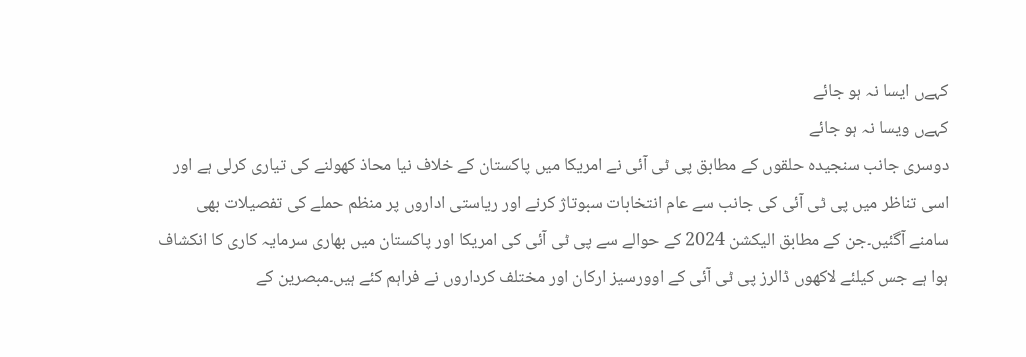کہےں ایسا نہ ہو جائے
کہےں ویسا نہ ہو جائے
دوسری جانب سنجیدہ حلقوں کے مطابق پی ٹی آئی نے امریکا میں پاکستان کے خلاف نیا محاذ کھولنے کی تیاری کرلی ہے اور اسی تناظر میں پی ٹی آئی کی جانب سے عام انتخابات سبوتاژ کرنے اور ریاستی اداروں پر منظم حملے کی تفصیلات بھی سامنے آگئیں۔جن کے مطابق الیکشن 2024 کے حوالے سے پی ٹی آئی کی امریکا اور پاکستان میں بھاری سرمایہ کاری کا انکشاف ہوا ہے جس کیلئے لاکھوں ڈالرز پی ٹی آئی کے اوورسیز ارکان اور مختلف کرداروں نے فراہم کئے ہیں۔مبصرین کے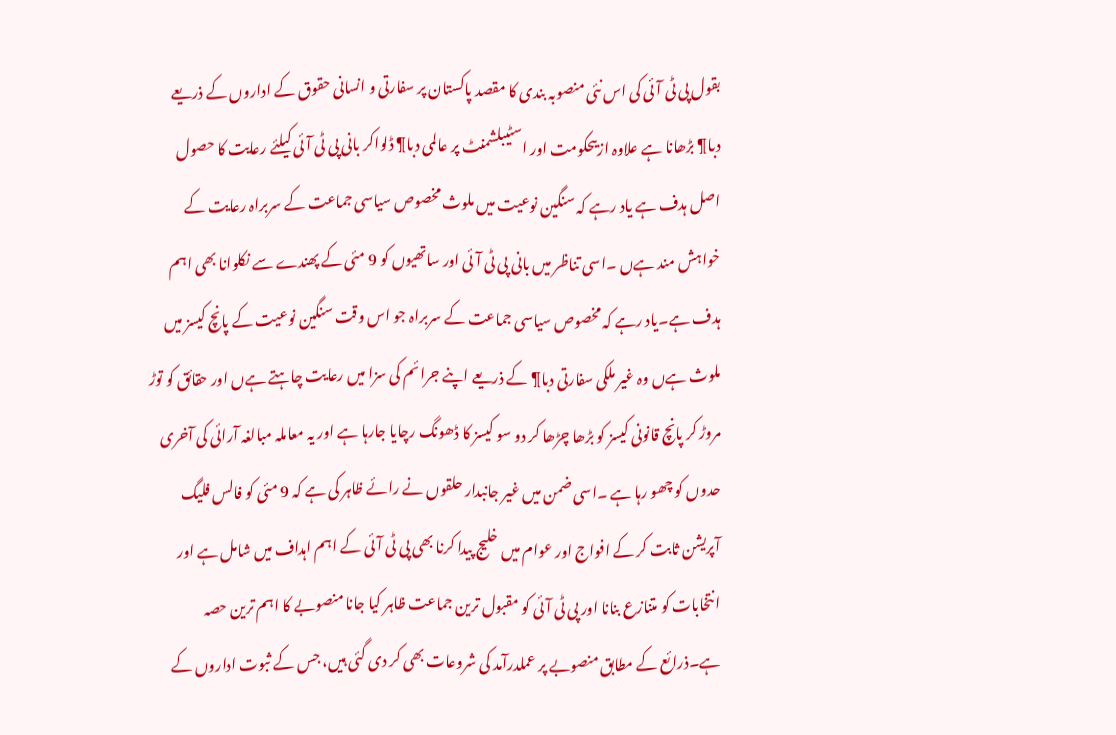بقول پی ٹی آئی کی اس نئی منصوبہ بندی کا مقصد پاکستان پر سفارتی و انسانی حقوق کے اداروں کے ذریعے دبا¶ بڑھانا ہے علاوہ ازیںحکومت اور اسٹیبلشمنٹ پر عالمی دبا¶ ڈلواکر بانی پی ٹی آئی کیلئے رعایت کا حصول اصل ہدف ہے یاد رہے کہ سنگین نوعیت میں ملوث مخصوص سیاسی جماعت کے سربراہ رعایت کے خواہش مند ہےں ۔اسی تناظر میں بانی پی ٹی آئی اور ساتھیوں کو 9 مئی کے پھندے سے نکلوانا بھی اہم ہدف ہے۔یاد رہے کہ مخصوص سیاسی جماعت کے سربراہ جو اس وقت سنگین نوعیت کے پانچ کیسز میں ملوث ہےں وہ غیر ملکی سفارتی دبا¶ کے ذریعے اپنے جرائم کی سزا میں رعایت چاہتے ہےں اور حقائق کو توڑ مروڑ کر پانچ قانونی کیسز کو بڑھا چڑھا کر دو سو کیسز کا ڈھونگ رچایا جارہا ہے اور یہ معاملہ مبالغہ آرائی کی آخری حدوں کو چھو رہا ہے ۔اسی ضمن میں غیر جانبدار حلقوں نے رائے ظاہر کی ہے کہ 9 مئی کو فالس فلیگ آپریشن ثابت کر کے افواج اور عوام میں خلیج پیدا کرنا بھی پی ٹی آئی کے اہم اہداف میں شامل ہے اور انتخابات کو متنازع بنانا اور پی ٹی آئی کو مقبول ترین جماعت ظاہر کیا جانا منصوبے کا اہم ترین حصہ ہے۔ذرائع کے مطابق منصوبے پر عملدرآمد کی شروعات بھی کر دی گئی ہیں، جس کے ثبوت اداروں کے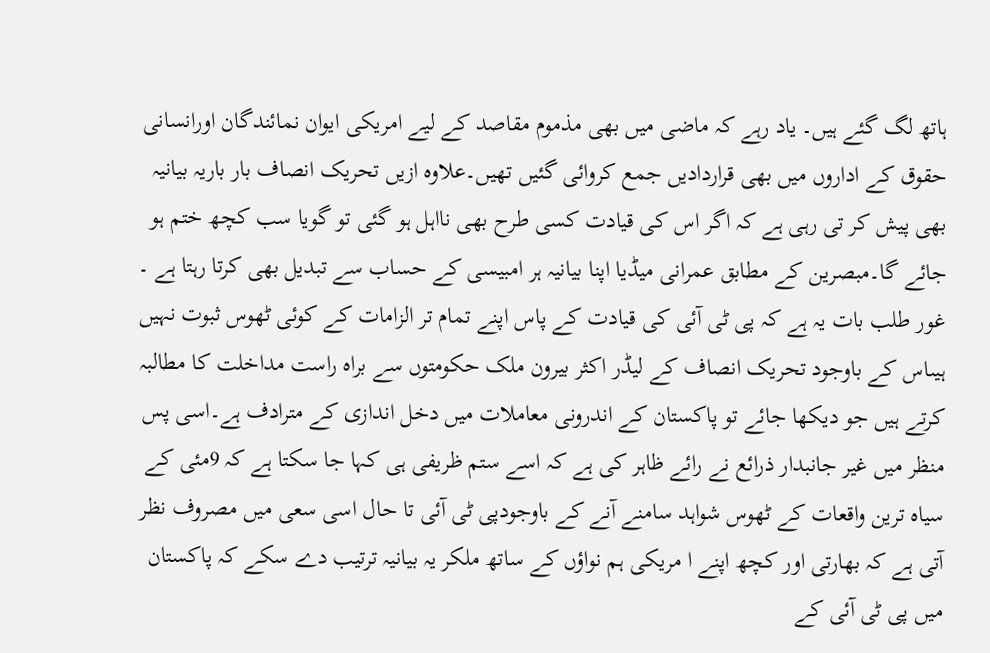ہاتھ لگ گئے ہیں۔ یاد رہے کہ ماضی میں بھی مذموم مقاصد کے لیے امریکی ایوان نمائندگان اورانسانی حقوق کے اداروں میں بھی قراردادیں جمع کروائی گئیں تھیں۔علاوہ ازیں تحریک انصاف بار باریہ بیانیہ بھی پیش کر تی رہی ہے کہ اگر اس کی قیادت کسی طرح بھی نااہل ہو گئی تو گویا سب کچھ ختم ہو جائے گا۔مبصرین کے مطابق عمرانی میڈیا اپنا بیانیہ ہر امبیسی کے حساب سے تبدیل بھی کرتا رہتا ہے ۔ غور طلب بات یہ ہے کہ پی ٹی آئی کی قیادت کے پاس اپنے تمام تر الزامات کے کوئی ٹھوس ثبوت نہیں ہیںاس کے باوجود تحریک انصاف کے لیڈر اکثر بیرون ملک حکومتوں سے براہ راست مداخلت کا مطالبہ کرتے ہیں جو دیکھا جائے تو پاکستان کے اندرونی معاملات میں دخل اندازی کے مترادف ہے۔اسی پس منظر میں غیر جانبدار ذرائع نے رائے ظاہر کی ہے کہ اسے ستم ظریفی ہی کہا جا سکتا ہے کہ 9مئی کے سیاہ ترین واقعات کے ٹھوس شواہد سامنے آنے کے باوجودپی ٹی آئی تا حال اسی سعی میں مصروف نظر آتی ہے کہ بھارتی اور کچھ اپنے ا مریکی ہم نواؤں کے ساتھ ملکر یہ بیانیہ ترتیب دے سکے کہ پاکستان میں پی ٹی آئی کے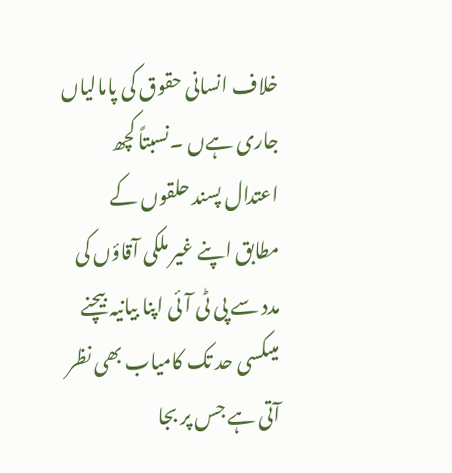خلاف انسانی حقوق کی پامالیاں جاری ہےں ۔نسبتاً کچھ اعتدال پسند حلقوں کے مطابق اپنے غیر ملکی آقاؤں کی مدد سے پی ٹی آئی اپنا بیانیہ بیچنے میںکسی حد تک کامیاب بھی نظر آتی ہے جس پر بجا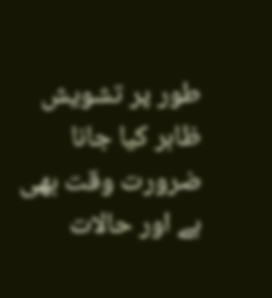طور پر تشویش ظاہر کیا جانا ضرورت وقت بھی ہے اور حالات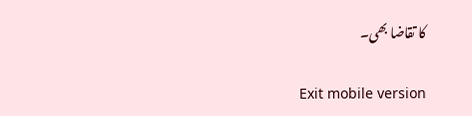کا تقاضا بھی۔

Exit mobile version